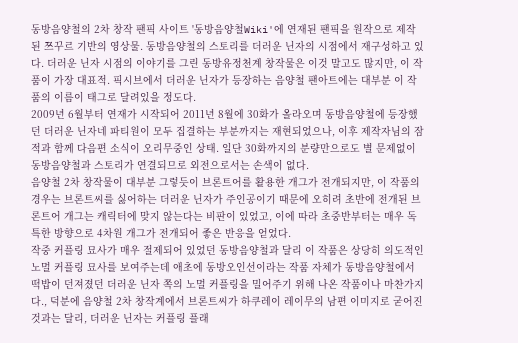동방음양철의 2차 창작 팬픽 사이트 '동방음양철Wiki'에 연재된 팬픽을 원작으로 제작된 쯔꾸르 기반의 영상물. 동방음양철의 스토리를 더러운 닌자의 시점에서 재구성하고 있다. 더러운 닌자 시점의 이야기를 그린 동방유정천계 창작물은 이것 말고도 많지만, 이 작품이 가장 대표적. 픽시브에서 더러운 닌자가 등장하는 음양철 팬아트에는 대부분 이 작품의 이름이 태그로 달려있을 정도다.
2009년 6월부터 연재가 시작되어 2011년 8월에 30화가 올라오며 동방음양철에 등장했던 더러운 닌자네 파티원이 모두 집결하는 부분까지는 재현되었으나, 이후 제작자님의 잠적과 함께 다음편 소식이 오리무중인 상태. 일단 30화까지의 분량만으로도 별 문제없이 동방음양철과 스토리가 연결되므로 외전으로서는 손색이 없다.
음양철 2차 창작물이 대부분 그렇듯이 브론트어를 활용한 개그가 전개되지만, 이 작품의 경우는 브론트씨를 싫어하는 더러운 닌자가 주인공이기 때문에 오히려 초반에 전개된 브론트어 개그는 캐릭터에 맞지 않는다는 비판이 있었고, 이에 따라 초중반부터는 매우 독특한 방향으로 4차원 개그가 전개되어 좋은 반응을 얻었다.
작중 커플링 묘사가 매우 절제되어 있었던 동방음양철과 달리 이 작품은 상당히 의도적인 노멀 커플링 묘사를 보여주는데 애초에 동방오인선이라는 작품 자체가 동방음양철에서 떡밥이 던져졌던 더러운 닌자 쪽의 노멀 커플링을 밀어주기 위해 나온 작품이나 마찬가지다., 덕분에 음양철 2차 창작계에서 브론트씨가 하쿠레이 레이무의 남편 이미지로 굳어진 것과는 달리, 더러운 닌자는 커플링 플래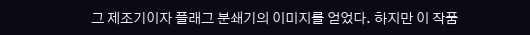그 제조기이자 플래그 분쇄기의 이미지를 얻었다. 하지만 이 작품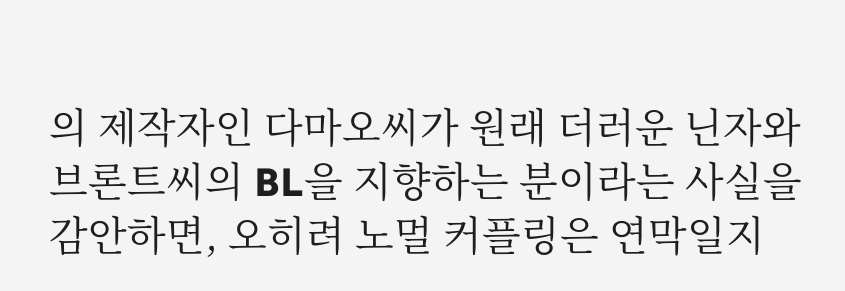의 제작자인 다마오씨가 원래 더러운 닌자와 브론트씨의 BL을 지향하는 분이라는 사실을 감안하면, 오히려 노멀 커플링은 연막일지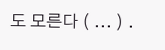도 모른다 ( ... ) .